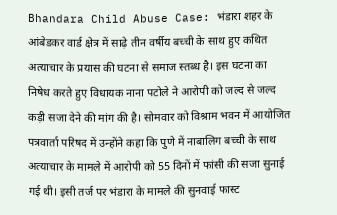Bhandara Child Abuse Case: भंडारा शहर के आंबेडकर वार्ड क्षेत्र में साढ़े तीन वर्षीय बच्ची के साथ हुए कथित अत्याचार के प्रयास की घटना से समाज स्तब्ध है। इस घटना का निषेध करते हुए विधायक नाना पटोले ने आरोपी को जल्द से जल्द कड़ी सजा देने की मांग की है। सोमवार को विश्राम भवन में आयोजित पत्रवार्ता परिषद में उन्होंने कहा कि पुणे में नाबालिग बच्ची के साथ अत्याचार के मामले में आरोपी को 55 दिनों में फांसी की सजा सुनाई गई थी। इसी तर्ज पर भंडारा के मामले की सुनवाई फास्ट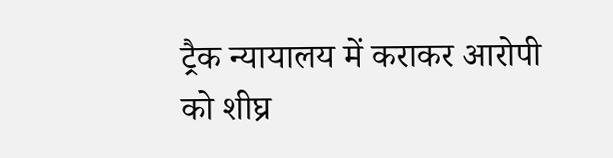ट्रैक न्यायालय में कराकर आरोपी को शीघ्र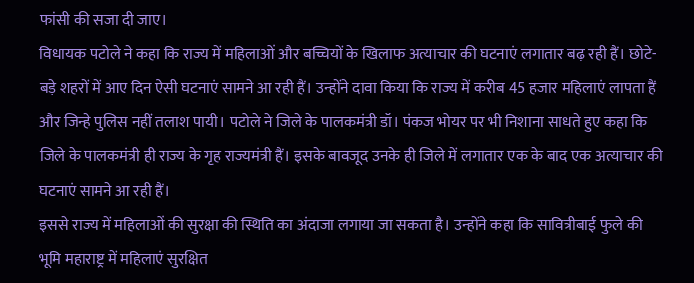फांसी की सजा दी जाए।
विधायक पटोले ने कहा कि राज्य में महिलाओं और बच्चियों के खिलाफ अत्याचार की घटनाएं लगातार बढ़ रही हैं। छोटे-बड़े शहरों में आए दिन ऐसी घटनाएं सामने आ रही हैं। उन्होंने दावा किया कि राज्य में करीब 45 हजार महिलाएं लापता हैं और जिन्हे पुलिस नहीं तलाश पायी। पटोले ने जिले के पालकमंत्री डॉ। पंकज भोयर पर भी निशाना साधते हुए कहा कि जिले के पालकमंत्री ही राज्य के गृह राज्यमंत्री हैं। इसके बावजूद उनके ही जिले में लगातार एक के बाद एक अत्याचार की घटनाएं सामने आ रही हैं।
इससे राज्य में महिलाओं की सुरक्षा की स्थिति का अंदाजा लगाया जा सकता है। उन्होंने कहा कि सावित्रीबाई फुले की भूमि महाराष्ट्र में महिलाएं सुरक्षित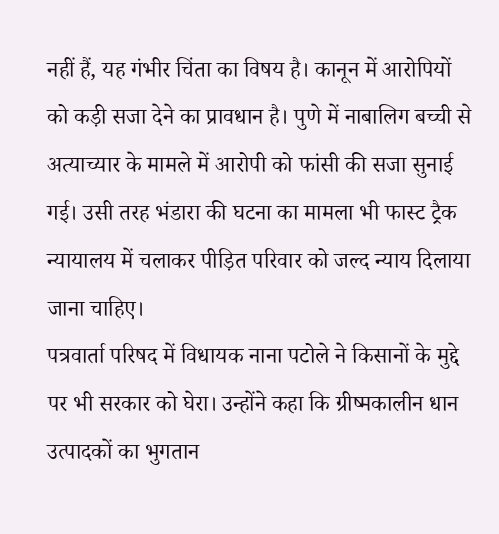नहीं हैं, यह गंभीर चिंता का विषय है। कानून में आरोपियों को कड़ी सजा देने का प्रावधान है। पुणे में नाबालिग बच्ची से अत्याच्यार के मामले में आरोपी को फांसी की सजा सुनाई गई। उसी तरह भंडारा की घटना का मामला भी फास्ट ट्रैक न्यायालय में चलाकर पीड़ित परिवार को जल्द न्याय दिलाया जाना चाहिए।
पत्रवार्ता परिषद में विधायक नाना पटोले ने किसानों के मुद्दे पर भी सरकार को घेरा। उन्होंने कहा कि ग्रीष्मकालीन धान उत्पादकों का भुगतान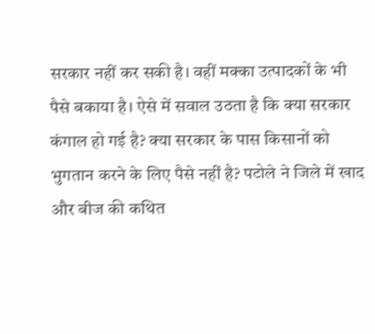सरकार नहीं कर सकी है। वहीं मक्का उत्पादकों के भी पैसे बकाया है। ऐसे में सवाल उठता है कि क्या सरकार कंगाल हो गई है? क्या सरकार के पास किसानों को भुगतान करने के लिए पैसे नहीं है? पटोले ने जिले में खाद और बीज की कथित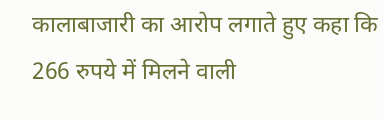कालाबाजारी का आरोप लगाते हुए कहा कि 266 रुपये में मिलने वाली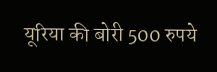यूरिया की बोरी 500 रुपये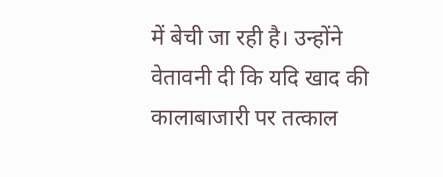में बेची जा रही है। उन्होंने वेतावनी दी कि यदि खाद की कालाबाजारी पर तत्काल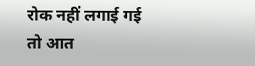रोक नहीं लगाई गई तो आत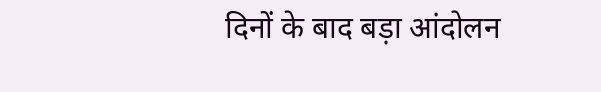दिनों के बाद बड़ा आंदोलन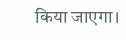किया जाएगा।